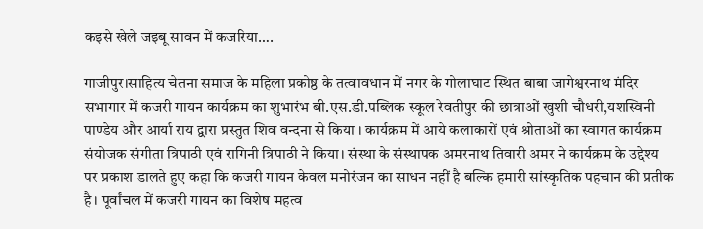कइसे खेले जइबू सावन में कजरिया….

गाजीपुर।साहित्य चेतना समाज के महिला प्रकोष्ठ के तत्वावधान में नगर के गोलाघाट स्थित बाबा जागेश्वरनाथ मंदिर सभागार में कजरी गायन कार्यक्रम का शुभारंभ बी.एस.डी.पब्लिक स्कूल रेवतीपुर की छात्राओं खुशी चौधरी,यशस्विनी पाण्डेय और आर्या राय द्वारा प्रस्तुत शिव वन्दना से किया । कार्यक्रम में आये कलाकारों एवं श्रोताओं का स्वागत कार्यक्रम संयोजक संगीता त्रिपाठी एवं रागिनी त्रिपाठी ने किया। संस्था के संस्थापक अमरनाथ तिवारी अमर ने कार्यक्रम के उद्देश्य पर प्रकाश डालते हुए कहा कि कजरी गायन केवल मनोरंजन का साधन नहीं है बल्कि हमारी सांस्कृतिक पहचान की प्रतीक है। पूर्वांचल में कजरी गायन का विशेष महत्व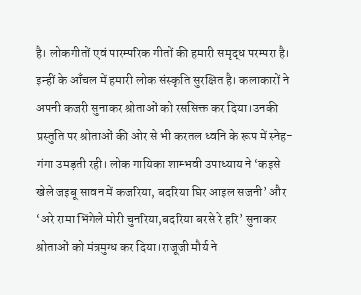है। लोकगीतों एवं पारम्परिक गीतों की हमारी समृद्ध परम्परा है। इन्हीं के आँचल में हमारी लोक संस्कृति सुरक्षित है। कलाकारों ने अपनी कजरी सुनाकर श्रोताओं को रससिक्त कर दिया।उनकी प्रस्तुति पर श्रोताओं की ओर से भी करतल ध्वनि के रूप में स्नेह-गंगा उमड़ती रही। लोक गायिका शाम्भवी उपाध्याय ने ‘कइसे खेले जइबू सावन में कजरिया, बदरिया घिर आइल सजनी’ और ‘अरे रामा भिंगेले मोरी चुनरिया,बदरिया बरसे रे हरि’ सुनाकर श्रोताओं को मंत्रमुग्ध कर दिया।राजूजी मौर्य ने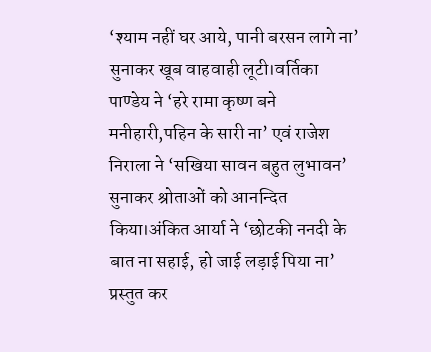‘श्याम नहीं घर आये, पानी बरसन लागे ना’ सुनाकर खूब वाहवाही लूटी।वर्तिका पाण्डेय ने ‘हरे रामा कृष्ण बने मनीहारी,पहिन के सारी ना’ एवं राजेश निराला ने ‘सखिया सावन बहुत लुभावन’ सुनाकर श्रोताओं को आनन्दित किया।अंकित आर्या ने ‘छोटकी ननदी के बात ना सहाई, हो जाई लड़ाई पिया ना’ प्रस्तुत कर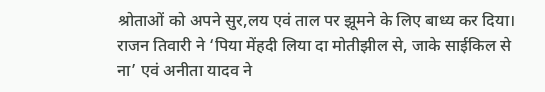श्रोताओं को अपने सुर,लय एवं ताल पर झूमने के लिए बाध्य कर दिया। राजन तिवारी ने ‘पिया मेंहदी लिया दा मोतीझील से, जाके साईकिल से ना’ एवं अनीता यादव ने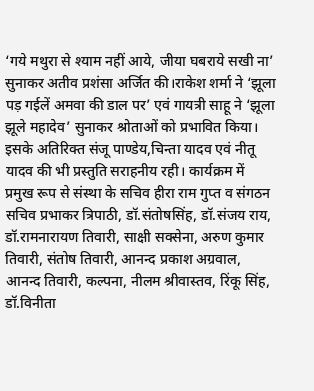‘गये मथुरा से श्याम नहीं आये, जीया घबराये सखी ना’ सुनाकर अतीव प्रशंसा अर्जित की।राकेश शर्मा ने ‘झूला पड़ गईलें अमवा की डाल पर’ एवं गायत्री साहू ने ‘झूला झूले महादेव’ सुनाकर श्रोताओं को प्रभावित किया। इसके अतिरिक्त संजू पाण्डेय,चिन्ता यादव एवं नीतू यादव की भी प्रस्तुति सराहनीय रही। कार्यक्रम में प्रमुख रूप से संस्था के सचिव हीरा राम गुप्त व संगठन सचिव प्रभाकर त्रिपाठी, डॉ.संतोषसिंह, डॉ.संजय राय, डॉ.रामनारायण तिवारी, साक्षी सक्सेना, अरुण कुमार तिवारी, संतोष तिवारी, आनन्द प्रकाश अग्रवाल, आनन्द तिवारी, कल्पना, नीलम श्रीवास्तव, रिंकू सिंह, डॉ.विनीता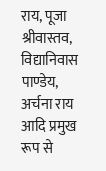राय, पूजा श्रीवास्तव, विद्यानिवास पाण्डेय, अर्चना राय आदि प्रमुख रूप से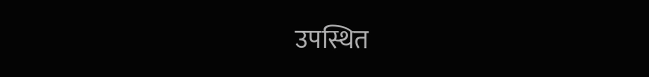उपस्थित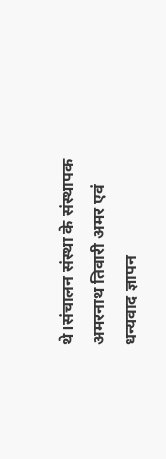थे।संचालन संस्था के संस्थापक अमरनाथ तिवारी अमर एवं धन्यवाद ज्ञापन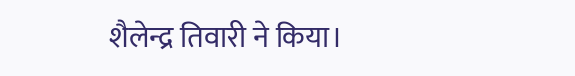शैलेन्द्र तिवारी ने किया।